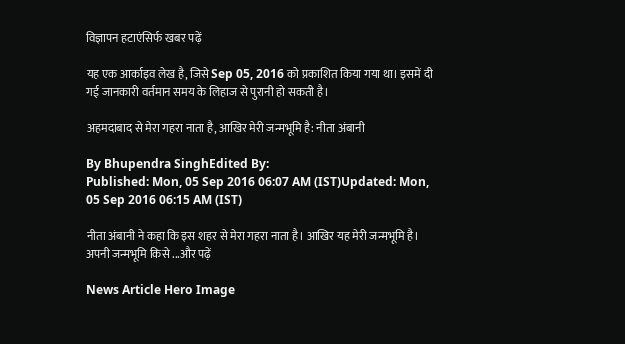विज्ञापन हटाएंसिर्फ खबर पढ़ें

यह एक आर्काइव लेख है, जिसे Sep 05, 2016 को प्रकाशित किया गया था। इसमें दी गई जानकारी वर्तमान समय के लिहाज से पुरानी हो सकती है।

अहमदाबाद से मेरा गहरा नाता है, आखिर मेरी जन्मभूमि है: नीता अंबानी

By Bhupendra SinghEdited By:
Published: Mon, 05 Sep 2016 06:07 AM (IST)Updated: Mon, 05 Sep 2016 06:15 AM (IST)

नीता अंबानी ने कहा कि इस शहर से मेरा गहरा नाता है। आखिर यह मेरी जन्मभूमि है। अपनी जन्मभूमि किसे ...और पढ़ें

News Article Hero Image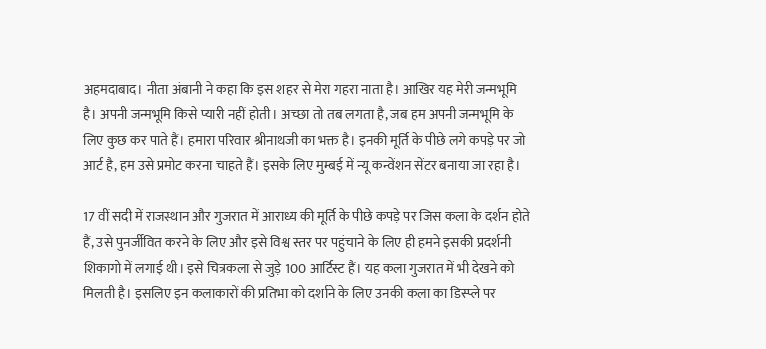अहमदाबाद। नीता अंबानी ने कहा कि इस शहर से मेरा गहरा नाता है। आखिर यह मेरी जन्मभूमि है। अपनी जन्मभूमि किसे प्यारी नहीं होती। अच्छा तो तब लगता है, जब हम अपनी जन्मभूमि के लिए कुछ कर पाते हैं। हमारा परिवार श्रीनाथजी का भक्त है। इनकी मूर्ति के पीछे लगे कपड़े पर जो आर्ट है, हम उसे प्रमोट करना चाहते हैं। इसके लिए मुम्बई में न्यू कन्वेंशन सेंटर बनाया जा रहा है।

17 वीं सदी में राजस्थान और गुजरात में आराध्य की मूर्ति के पीछे कपड़े पर जिस कला के दर्शन होते हैं, उसे पुनर्जीवित करने के लिए और इसे विश्व स्तर पर पहुंचाने के लिए ही हमने इसकी प्रदर्शनी शिकागो में लगाई थी। इसे चित्रकला से जुड़े 100 आर्टिस्ट हैं। यह कला गुजरात में भी देखने को मिलती है। इसलिए इन कलाकारों की प्रतिभा को दर्शाने के लिए उनकी कला का डिस्प्ले पर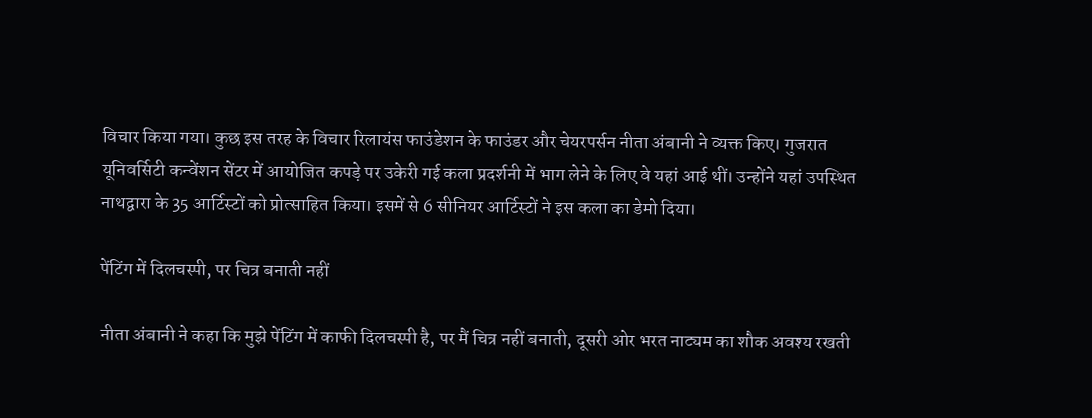विचार किया गया। कुछ इस तरह के विचार रिलायंस फाउंडेशन के फाउंडर और चेयरपर्सन नीता अंबानी ने व्यक्त किए। गुजरात यूनिवर्सिटी कन्वेंशन सेंटर में आयोजित कपड़े पर उकेरी गई कला प्रदर्शनी में भाग लेने के लिए वे यहां आई थीं। उन्होंने यहां उपस्थित नाथद्वारा के 35 आर्टिस्टों को प्रोत्साहित किया। इसमें से 6 सीनियर आर्टिस्टों ने इस कला का डेमो दिया।

पेंटिंग में दिलचस्पी, पर चित्र बनाती नहीं

नीता अंबानी ने कहा कि मुझे पेंटिंग में काफी दिलचस्पी है, पर मैं चित्र नहीं बनाती, दूसरी ओर भरत नाट्यम का शौक अवश्य रखती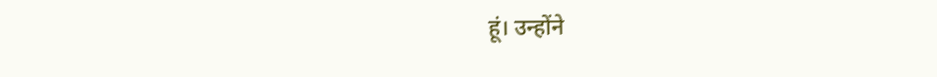हूं। उन्होंने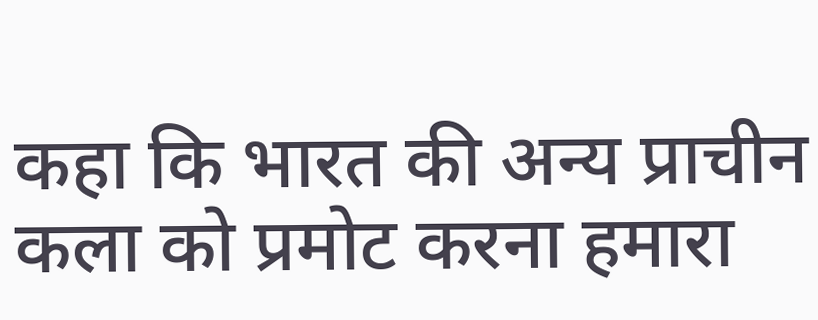कहा कि भारत की अन्य प्राचीन कला को प्रमोट करना हमारा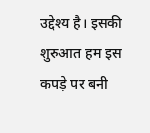उद्देश्य है। इसकी शुरुआत हम इस कपड़े पर बनी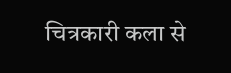चित्रकारी कला से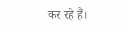कर रहे हैं।